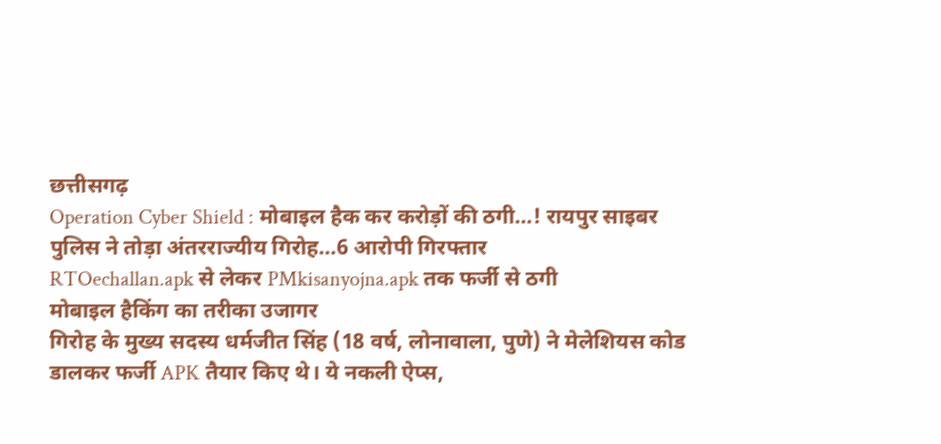छत्तीसगढ़
Operation Cyber Shield : मोबाइल हैक कर करोड़ों की ठगी…! रायपुर साइबर पुलिस ने तोड़ा अंतरराज्यीय गिरोह…6 आरोपी गिरफ्तार
RTOechallan.apk से लेकर PMkisanyojna.apk तक फर्जी से ठगी
मोबाइल हैकिंग का तरीका उजागर
गिरोह के मुख्य सदस्य धर्मजीत सिंह (18 वर्ष, लोनावाला, पुणे) ने मेलेशियस कोड डालकर फर्जी APK तैयार किए थे। ये नकली ऐप्स,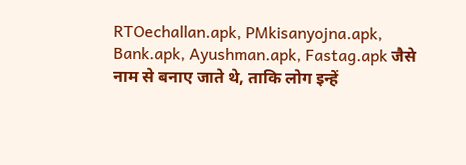RTOechallan.apk, PMkisanyojna.apk, Bank.apk, Ayushman.apk, Fastag.apk जैसे नाम से बनाए जाते थे, ताकि लोग इन्हें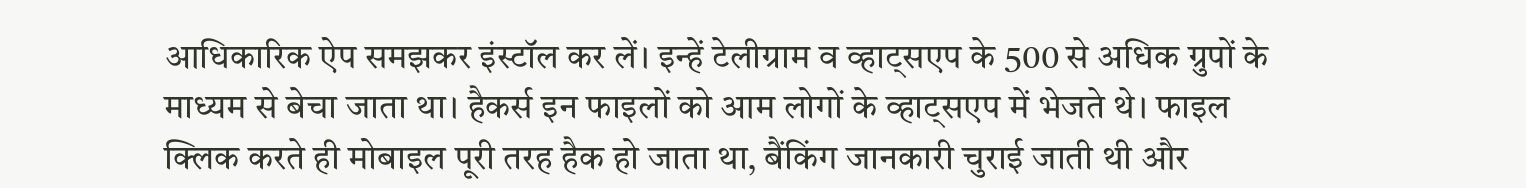आधिकारिक ऐप समझकर इंस्टॉल कर लें। इन्हें टेलीग्राम व व्हाट्सएप के 500 से अधिक ग्रुपों के माध्यम से बेचा जाता था। हैकर्स इन फाइलों को आम लोगों के व्हाट्सएप में भेजते थे। फाइल क्लिक करते ही मोबाइल पूरी तरह हैक हो जाता था, बैंकिंग जानकारी चुराई जाती थी और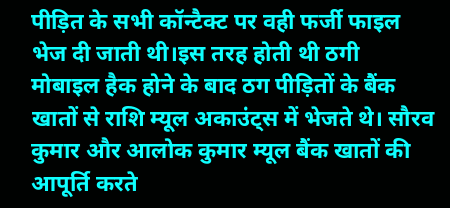पीड़ित के सभी कॉन्टैक्ट पर वही फर्जी फाइल भेज दी जाती थी।इस तरह होती थी ठगी
मोबाइल हैक होने के बाद ठग पीड़ितों के बैंक खातों से राशि म्यूल अकाउंट्स में भेजते थे। सौरव कुमार और आलोक कुमार म्यूल बैंक खातों की आपूर्ति करते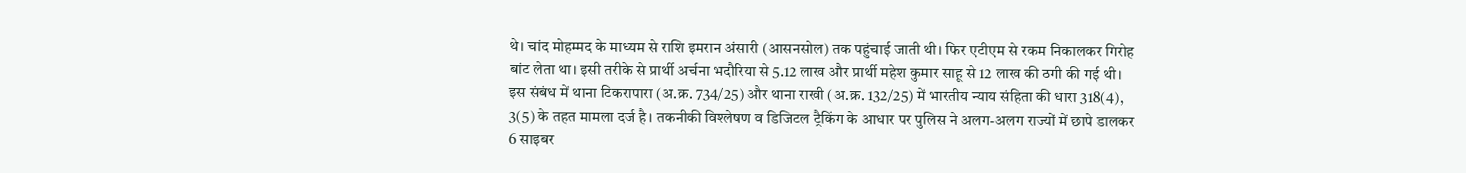थे। चांद मोहम्मद के माध्यम से राशि इमरान अंसारी (आसनसोल) तक पहुंचाई जाती थी। फिर एटीएम से रकम निकालकर गिरोह बांट लेता था। इसी तरीके से प्रार्थी अर्चना भदौरिया से 5.12 लाख और प्रार्थी महेश कुमार साहू से 12 लाख की ठगी की गई थी। इस संबंध में थाना टिकरापारा (अ.क्र. 734/25) और थाना राखी (अ.क्र. 132/25) में भारतीय न्याय संहिता की धारा 318(4), 3(5) के तहत मामला दर्ज है। तकनीकी विश्लेषण व डिजिटल ट्रैकिंग के आधार पर पुलिस ने अलग-अलग राज्यों में छापे डालकर 6 साइबर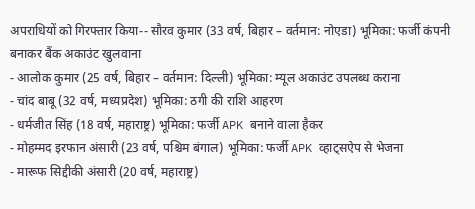अपराधियों को गिरफ्तार किया-- सौरव कुमार (33 वर्ष, बिहार – वर्तमान: नोएडा) भूमिका: फर्जी कंपनी बनाकर बैंक अकाउंट खुलवाना
- आलोक कुमार (25 वर्ष, बिहार – वर्तमान: दिल्ली) भूमिका: म्यूल अकाउंट उपलब्ध कराना
- चांद बाबू (32 वर्ष, मध्यप्रदेश) भूमिका: ठगी की राशि आहरण
- धर्मजीत सिंह (18 वर्ष, महाराष्ट्र) भूमिका: फर्जी APK बनाने वाला हैकर
- मोहम्मद इरफान अंसारी (23 वर्ष, पश्चिम बंगाल) भूमिका: फर्जी APK व्हाट्सऐप से भेजना
- मारूफ सिद्दीकी अंसारी (20 वर्ष, महाराष्ट्र)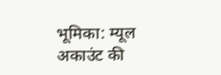भूमिका: म्यूल अकाउंट की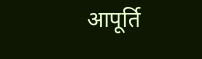आपूर्ति